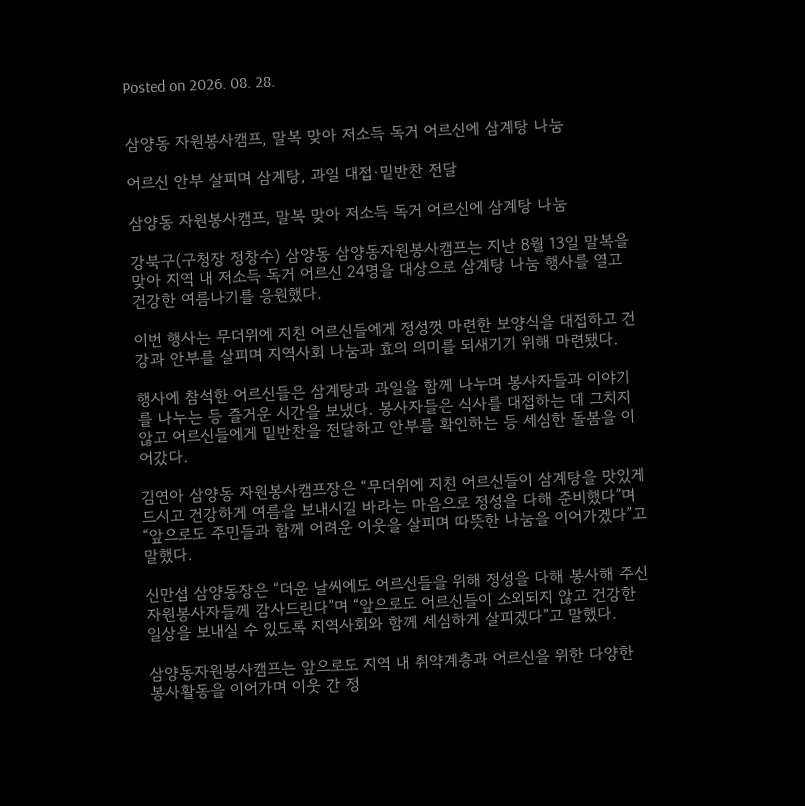Posted on 2026. 08. 28.


삼양동 자원봉사캠프, 말복 맞아 저소득 독거 어르신에 삼계탕 나눔

어르신 안부 살피며 삼계탕, 과일 대접·밑반찬 전달

삼양동 자원봉사캠프, 말복 맞아 저소득 독거 어르신에 삼계탕 나눔

강북구(구청장 정창수) 삼양동 삼양동자원봉사캠프는 지난 8월 13일 말복을 맞아 지역 내 저소득 독거 어르신 24명을 대상으로 삼계탕 나눔 행사를 열고 건강한 여름나기를 응원했다.

이번 행사는 무더위에 지친 어르신들에게 정성껏 마련한 보양식을 대접하고 건강과 안부를 살피며 지역사회 나눔과 효의 의미를 되새기기 위해 마련됐다.

행사에 참석한 어르신들은 삼계탕과 과일을 함께 나누며 봉사자들과 이야기를 나누는 등 즐거운 시간을 보냈다. 봉사자들은 식사를 대접하는 데 그치지 않고 어르신들에게 밑반찬을 전달하고 안부를 확인하는 등 세심한 돌봄을 이어갔다.

김연아 삼양동 자원봉사캠프장은 “무더위에 지친 어르신들이 삼계탕을 맛있게 드시고 건강하게 여름을 보내시길 바라는 마음으로 정성을 다해 준비했다”며 “앞으로도 주민들과 함께 어려운 이웃을 살피며 따뜻한 나눔을 이어가겠다”고 말했다.

신만섭 삼양동장은 “더운 날씨에도 어르신들을 위해 정성을 다해 봉사해 주신 자원봉사자들께 감사드린다”며 “앞으로도 어르신들이 소외되지 않고 건강한 일상을 보내실 수 있도록 지역사회와 함께 세심하게 살피겠다”고 말했다.

삼양동자원봉사캠프는 앞으로도 지역 내 취약계층과 어르신을 위한 다양한 봉사활동을 이어가며 이웃 간 정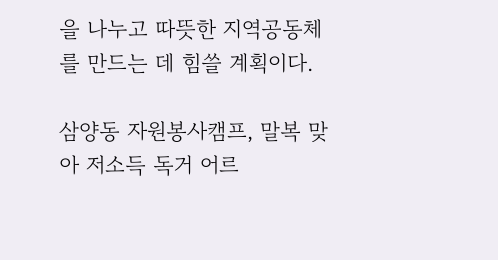을 나누고 따뜻한 지역공동체를 만드는 데 힘쓸 계획이다.

삼양동 자원봉사캠프, 말복 맞아 저소득 독거 어르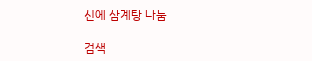신에 삼계탕 나눔

검색